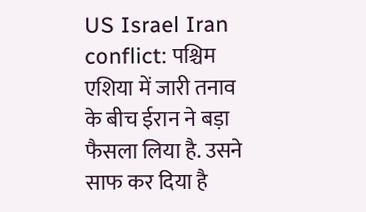US Israel Iran conflict: पश्चिम एशिया में जारी तनाव के बीच ईरान ने बड़ा फैसला लिया है. उसने साफ कर दिया है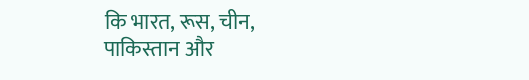कि भारत, रूस, चीन, पाकिस्तान और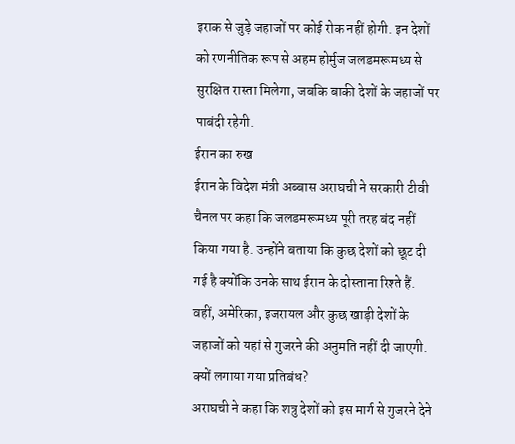इराक से जुड़े जहाजों पर कोई रोक नहीं होगी. इन देशों को रणनीतिक रूप से अहम होर्मुज जलडमरूमध्य से सुरक्षित रास्ता मिलेगा, जबकि बाकी देशों के जहाजों पर पाबंदी रहेगी.
ईरान का रुख
ईरान के विदेश मंत्री अब्बास अराघची ने सरकारी टीवी चैनल पर कहा कि जलडमरूमध्य पूरी तरह बंद नहीं किया गया है. उन्होंने बताया कि कुछ देशों को छूट दी गई है क्योंकि उनके साथ ईरान के दोस्ताना रिश्ते हैं. वहीं, अमेरिका, इजरायल और कुछ खाड़ी देशों के जहाजों को यहां से गुजरने की अनुमति नहीं दी जाएगी.
क्यों लगाया गया प्रतिबंध?
अराघची ने कहा कि शत्रु देशों को इस मार्ग से गुजरने देने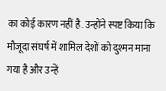का कोई कारण नहीं है. उन्होंने स्पष्ट किया कि मौजूदा संघर्ष में शामिल देशों को दुश्मन माना गया है और उन्हें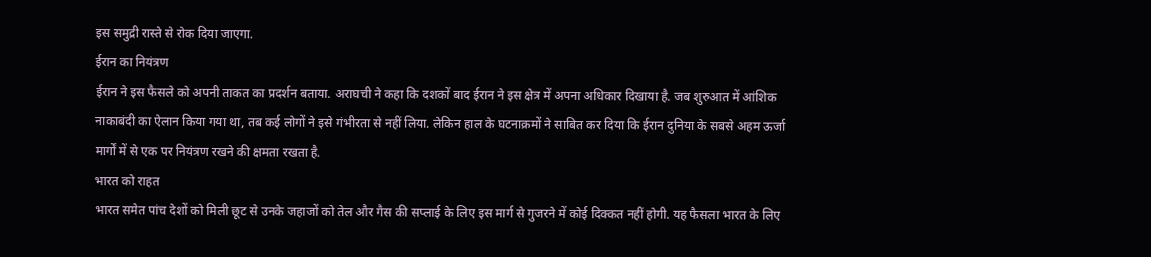इस समुद्री रास्ते से रोक दिया जाएगा.
ईरान का नियंत्रण
ईरान ने इस फैसले को अपनी ताकत का प्रदर्शन बताया. अराघची ने कहा कि दशकों बाद ईरान ने इस क्षेत्र में अपना अधिकार दिखाया है. जब शुरुआत में आंशिक नाकाबंदी का ऐलान किया गया था, तब कई लोगों ने इसे गंभीरता से नहीं लिया. लेकिन हाल के घटनाक्रमों ने साबित कर दिया कि ईरान दुनिया के सबसे अहम ऊर्जा मार्गों में से एक पर नियंत्रण रखने की क्षमता रखता है.
भारत को राहत
भारत समेत पांच देशों को मिली छूट से उनके जहाजों को तेल और गैस की सप्लाई के लिए इस मार्ग से गुजरने में कोई दिक्कत नहीं होगी. यह फैसला भारत के लिए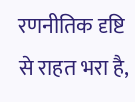रणनीतिक दृष्टि से राहत भरा है,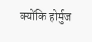क्योंकि होर्मुज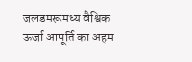जलडमरूमध्य वैश्विक ऊर्जा आपूर्ति का अहम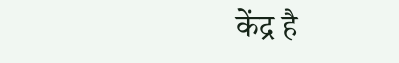केंद्र है